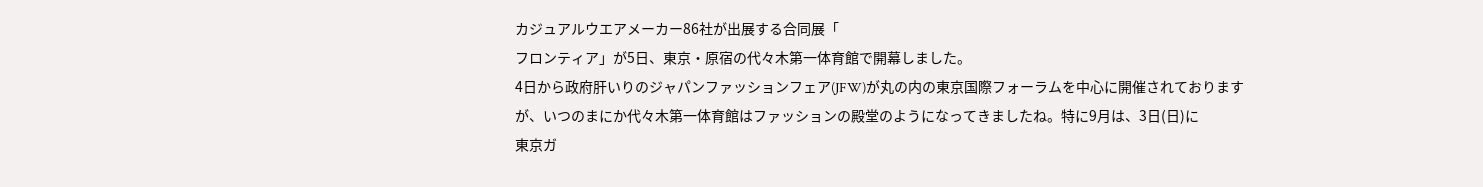カジュアルウエアメーカー86社が出展する合同展「
フロンティア」が5日、東京・原宿の代々木第一体育館で開幕しました。
4日から政府肝いりのジャパンファッションフェア(JFW)が丸の内の東京国際フォーラムを中心に開催されておりますが、いつのまにか代々木第一体育館はファッションの殿堂のようになってきましたね。特に9月は、3日(日)に
東京ガ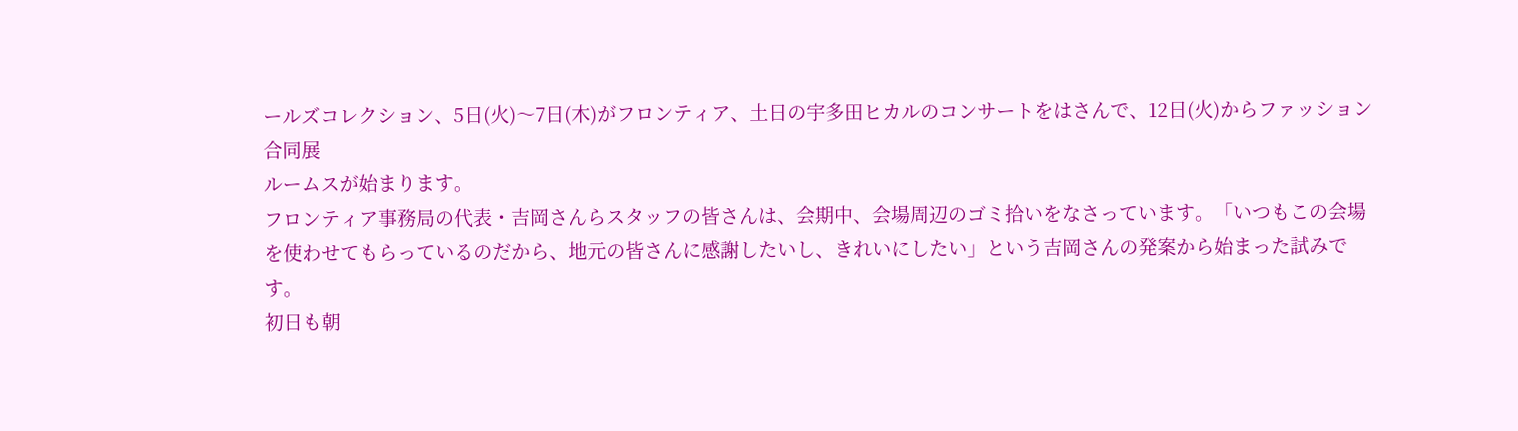ールズコレクション、5日(火)〜7日(木)がフロンティア、土日の宇多田ヒカルのコンサートをはさんで、12日(火)からファッション合同展
ルームスが始まります。
フロンティア事務局の代表・吉岡さんらスタッフの皆さんは、会期中、会場周辺のゴミ拾いをなさっています。「いつもこの会場を使わせてもらっているのだから、地元の皆さんに感謝したいし、きれいにしたい」という吉岡さんの発案から始まった試みです。
初日も朝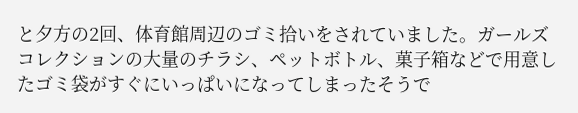と夕方の2回、体育館周辺のゴミ拾いをされていました。ガールズコレクションの大量のチラシ、ペットボトル、菓子箱などで用意したゴミ袋がすぐにいっぱいになってしまったそうで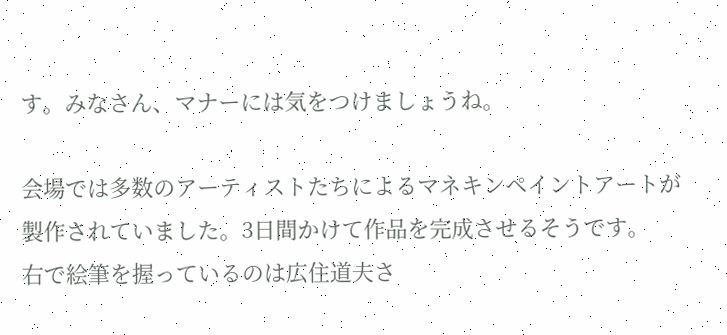す。みなさん、マナーには気をつけましょうね。

会場では多数のアーティストたちによるマネキンペイントアートが製作されていました。3日間かけて作品を完成させるそうです。
右で絵筆を握っているのは広住道夫さ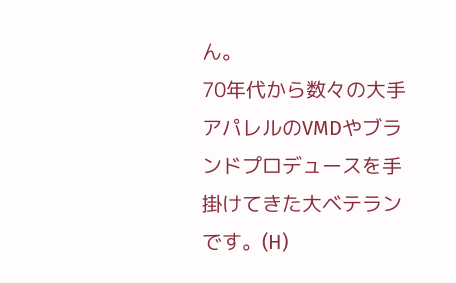ん。
70年代から数々の大手アパレルのVMDやブランドプロデュースを手掛けてきた大ベテランです。(H)